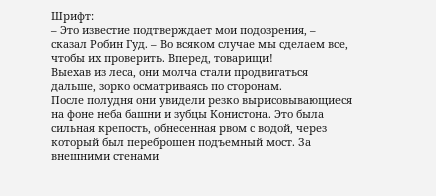Шрифт:
– Это известие подтверждает мои подозрения, – сказал Робин Гуд. – Во всяком случае мы сделаем все, чтобы их проверить. Вперед, товарищи!
Выехав из леса, они молча стали продвигаться дальше, зорко осматриваясь по сторонам.
После полудня они увидели резко вырисовывающиеся на фоне неба башни и зубцы Конистона. Это была сильная крепость, обнесенная рвом с водой, через который был переброшен подъемный мост. За внешними стенами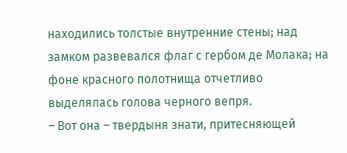находились толстые внутренние стены; над замком развевался флаг с гербом де Молака; на фоне красного полотнища отчетливо выделялась голова черного вепря.
– Вот она – твердыня знати, притесняющей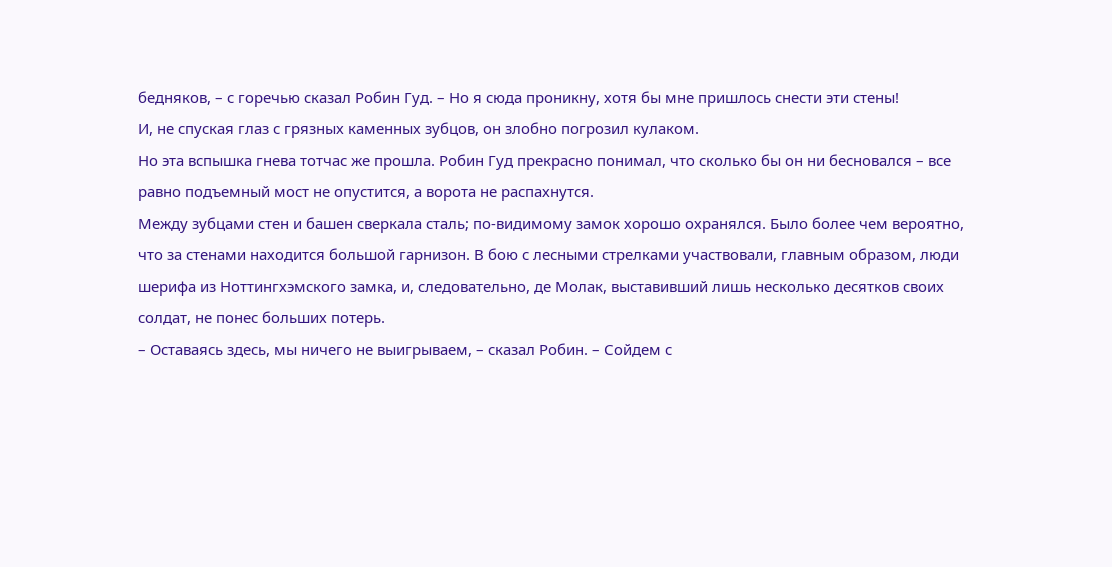бедняков, – с горечью сказал Робин Гуд. – Но я сюда проникну, хотя бы мне пришлось снести эти стены!
И, не спуская глаз с грязных каменных зубцов, он злобно погрозил кулаком.
Но эта вспышка гнева тотчас же прошла. Робин Гуд прекрасно понимал, что сколько бы он ни бесновался – все равно подъемный мост не опустится, а ворота не распахнутся.
Между зубцами стен и башен сверкала сталь; по-видимому замок хорошо охранялся. Было более чем вероятно, что за стенами находится большой гарнизон. В бою с лесными стрелками участвовали, главным образом, люди шерифа из Ноттингхэмского замка, и, следовательно, де Молак, выставивший лишь несколько десятков своих солдат, не понес больших потерь.
– Оставаясь здесь, мы ничего не выигрываем, – сказал Робин. – Сойдем с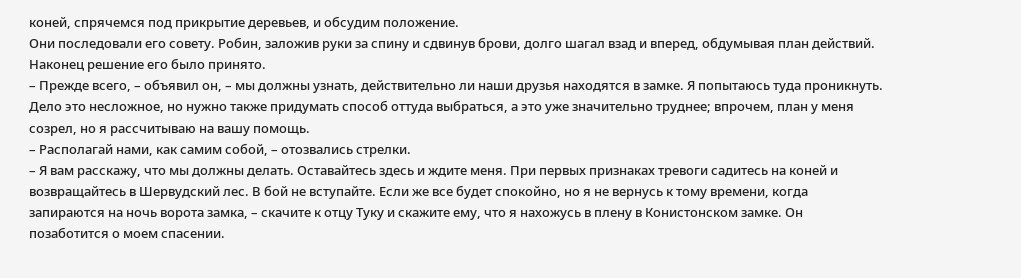коней, спрячемся под прикрытие деревьев, и обсудим положение.
Они последовали его совету. Робин, заложив руки за спину и сдвинув брови, долго шагал взад и вперед, обдумывая план действий. Наконец решение его было принято.
– Прежде всего, – объявил он, – мы должны узнать, действительно ли наши друзья находятся в замке. Я попытаюсь туда проникнуть. Дело это несложное, но нужно также придумать способ оттуда выбраться, а это уже значительно труднее; впрочем, план у меня созрел, но я рассчитываю на вашу помощь.
– Располагай нами, как самим собой, – отозвались стрелки.
– Я вам расскажу, что мы должны делать. Оставайтесь здесь и ждите меня. При первых признаках тревоги садитесь на коней и возвращайтесь в Шервудский лес. В бой не вступайте. Если же все будет спокойно, но я не вернусь к тому времени, когда запираются на ночь ворота замка, – скачите к отцу Туку и скажите ему, что я нахожусь в плену в Конистонском замке. Он позаботится о моем спасении.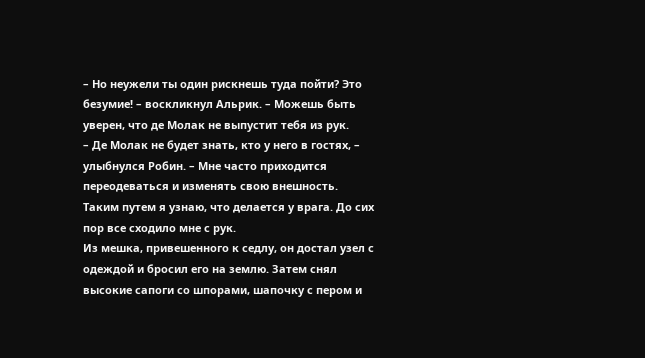– Но неужели ты один рискнешь туда пойти? Это безумие! – воскликнул Альрик. – Можешь быть уверен, что де Молак не выпустит тебя из рук.
– Де Молак не будет знать, кто у него в гостях, – улыбнулся Робин. – Мне часто приходится переодеваться и изменять свою внешность. Таким путем я узнаю, что делается у врага. До сих пор все сходило мне с рук.
Из мешка, привешенного к седлу, он достал узел с одеждой и бросил его на землю. Затем снял высокие сапоги со шпорами, шапочку с пером и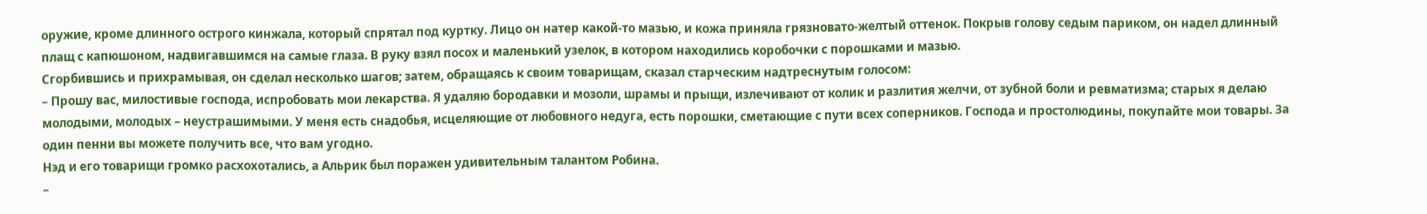оружие, кроме длинного острого кинжала, который спрятал под куртку. Лицо он натер какой-то мазью, и кожа приняла грязновато-желтый оттенок. Покрыв голову седым париком, он надел длинный плащ с капюшоном, надвигавшимся на самые глаза. В руку взял посох и маленький узелок, в котором находились коробочки с порошками и мазью.
Сгорбившись и прихрамывая, он сделал несколько шагов; затем, обращаясь к своим товарищам, сказал старческим надтреснутым голосом:
– Прошу вас, милостивые господа, испробовать мои лекарства. Я удаляю бородавки и мозоли, шрамы и прыщи, излечивают от колик и разлития желчи, от зубной боли и ревматизма; старых я делаю молодыми, молодых – неустрашимыми. У меня есть снадобья, исцеляющие от любовного недуга, есть порошки, сметающие с пути всех соперников. Господа и простолюдины, покупайте мои товары. За один пенни вы можете получить все, что вам угодно.
Нэд и его товарищи громко расхохотались, а Альрик был поражен удивительным талантом Робина.
–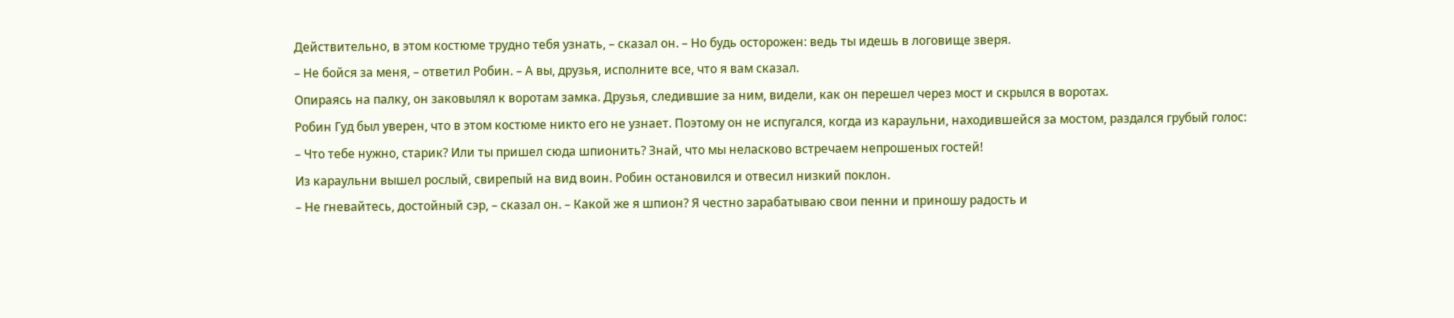Действительно, в этом костюме трудно тебя узнать, – сказал он. – Но будь осторожен: ведь ты идешь в логовище зверя.
– Не бойся за меня, – ответил Робин. – А вы, друзья, исполните все, что я вам сказал.
Опираясь на палку, он заковылял к воротам замка. Друзья, следившие за ним, видели, как он перешел через мост и скрылся в воротах.
Робин Гуд был уверен, что в этом костюме никто его не узнает. Поэтому он не испугался, когда из караульни, находившейся за мостом, раздался грубый голос:
– Что тебе нужно, старик? Или ты пришел сюда шпионить? Знай, что мы неласково встречаем непрошеных гостей!
Из караульни вышел рослый, свирепый на вид воин. Робин остановился и отвесил низкий поклон.
– Не гневайтесь, достойный сэр, – сказал он. – Какой же я шпион? Я честно зарабатываю свои пенни и приношу радость и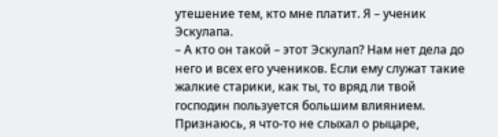утешение тем, кто мне платит. Я – ученик Эскулапа.
– А кто он такой – этот Эскулап? Нам нет дела до него и всех его учеников. Если ему служат такие жалкие старики, как ты, то вряд ли твой господин пользуется большим влиянием. Признаюсь, я что-то не слыхал о рыцаре,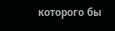которого бы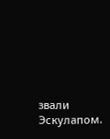звали Эскулапом.